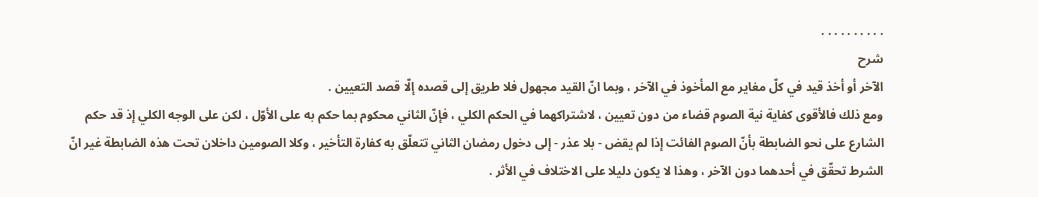. . . . . . . . . .
شرح
الآخر أو أخذ قيد في كلّ مغاير مع المأخوذ في الآخر ، وبما انّ القيد مجهول فلا طريق إلى قصده إلّا قصد التعيين .
ومع ذلك فالأقوى كفاية نية الصوم قضاء من دون تعيين ، لاشتراكهما في الحكم الكلي ، فإنّ الثاني محكوم بما حكم به على الأوّل ، لكن على الوجه الكلي إذ قد حكم الشارع على نحو الضابطة بأنّ الصوم الفائت إذا لم يقض - بلا عذر - إلى دخول رمضان الثاني تتعلّق به كفارة التأخير ، وكلا الصومين داخلان تحت هذه الضابطة غير انّ الشرط تحقّق في أحدهما دون الآخر ، وهذا لا يكون دليلا على الاختلاف في الأثر .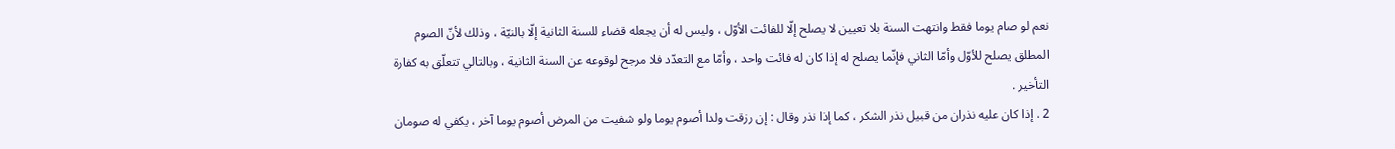نعم لو صام يوما فقط وانتهت السنة بلا تعيين لا يصلح إلّا للفائت الأوّل ، وليس له أن يجعله قضاء للسنة الثانية إلّا بالنيّة ، وذلك لأنّ الصوم المطلق يصلح للأوّل وأمّا الثاني فإنّما يصلح له إذا كان له فائت واحد ، وأمّا مع التعدّد فلا مرجح لوقوعه عن السنة الثانية ، وبالتالي تتعلّق به كفارة التأخير .
2 . إذا كان عليه نذران من قبيل نذر الشكر ، كما إذا نذر وقال : إن رزقت ولدا أصوم يوما ولو شفيت من المرض أصوم يوما آخر ، يكفي له صومان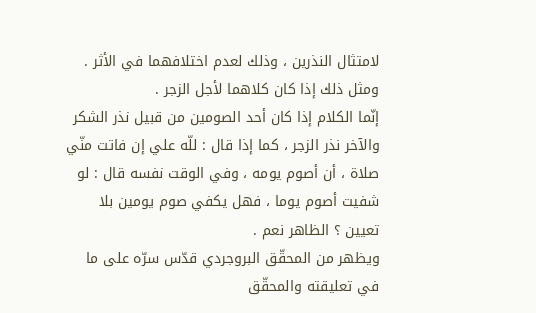لامتثال النذرين ، وذلك لعدم اختلافهما في الأثر .
ومثل ذلك إذا كان كلاهما لأجل الزجر .
إنّما الكلام إذا كان أحد الصومين من قبيل نذر الشكر والآخر نذر الزجر ، كما إذا قال : للّه علي إن فاتت منّي صلاة ، أن أصوم يومه ، وفي الوقت نفسه قال : لو شفيت أصوم يوما ، فهل يكفي صوم يومين بلا تعيين ؟ الظاهر نعم .
ويظهر من المحقّق البروجردي قدّس سرّه على ما في تعليقته والمحقّق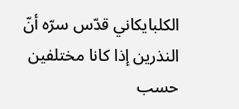الكلبايكاني قدّس سرّه أنّ النذرين إذا كانا مختلفين حسب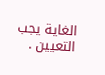الغاية يجب التعيين .